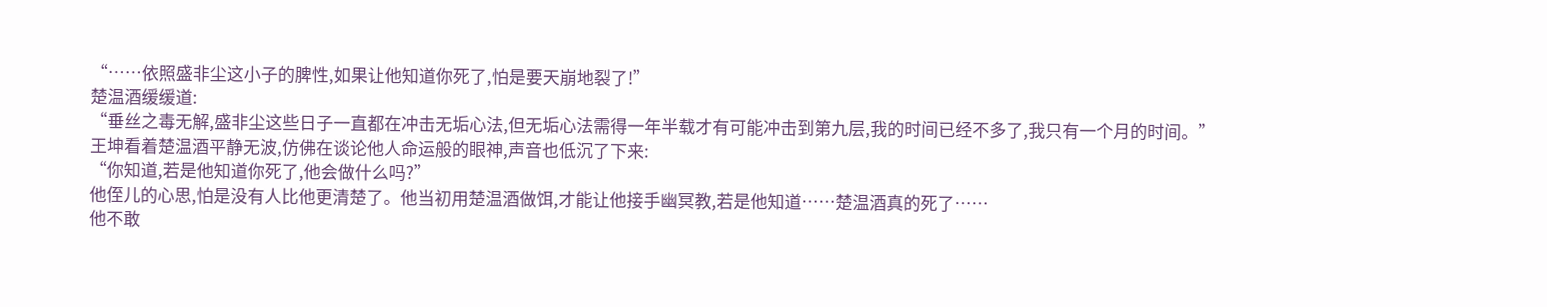“……依照盛非尘这小子的脾性,如果让他知道你死了,怕是要天崩地裂了!”
楚温酒缓缓道:
“垂丝之毒无解,盛非尘这些日子一直都在冲击无垢心法,但无垢心法需得一年半载才有可能冲击到第九层,我的时间已经不多了,我只有一个月的时间。”
王坤看着楚温酒平静无波,仿佛在谈论他人命运般的眼神,声音也低沉了下来:
“你知道,若是他知道你死了,他会做什么吗?”
他侄儿的心思,怕是没有人比他更清楚了。他当初用楚温酒做饵,才能让他接手幽冥教,若是他知道……楚温酒真的死了……
他不敢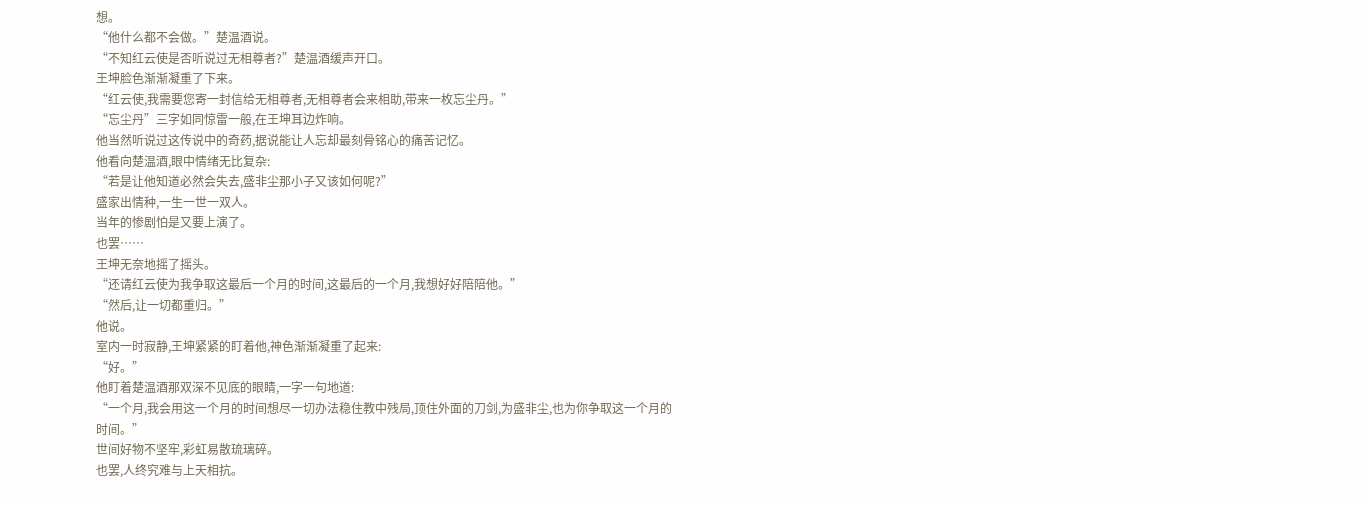想。
“他什么都不会做。”楚温酒说。
“不知红云使是否听说过无相尊者?”楚温酒缓声开口。
王坤脸色渐渐凝重了下来。
“红云使,我需要您寄一封信给无相尊者,无相尊者会来相助,带来一枚忘尘丹。”
“忘尘丹”三字如同惊雷一般,在王坤耳边炸响。
他当然听说过这传说中的奇药,据说能让人忘却最刻骨铭心的痛苦记忆。
他看向楚温酒,眼中情绪无比复杂:
“若是让他知道必然会失去,盛非尘那小子又该如何呢?”
盛家出情种,一生一世一双人。
当年的惨剧怕是又要上演了。
也罢……
王坤无奈地摇了摇头。
“还请红云使为我争取这最后一个月的时间,这最后的一个月,我想好好陪陪他。”
“然后,让一切都重归。”
他说。
室内一时寂静,王坤紧紧的盯着他,神色渐渐凝重了起来:
“好。”
他盯着楚温酒那双深不见底的眼睛,一字一句地道:
“一个月,我会用这一个月的时间想尽一切办法稳住教中残局,顶住外面的刀剑,为盛非尘,也为你争取这一个月的时间。”
世间好物不坚牢,彩虹易散琉璃碎。
也罢,人终究难与上天相抗。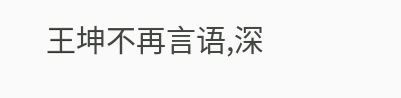王坤不再言语,深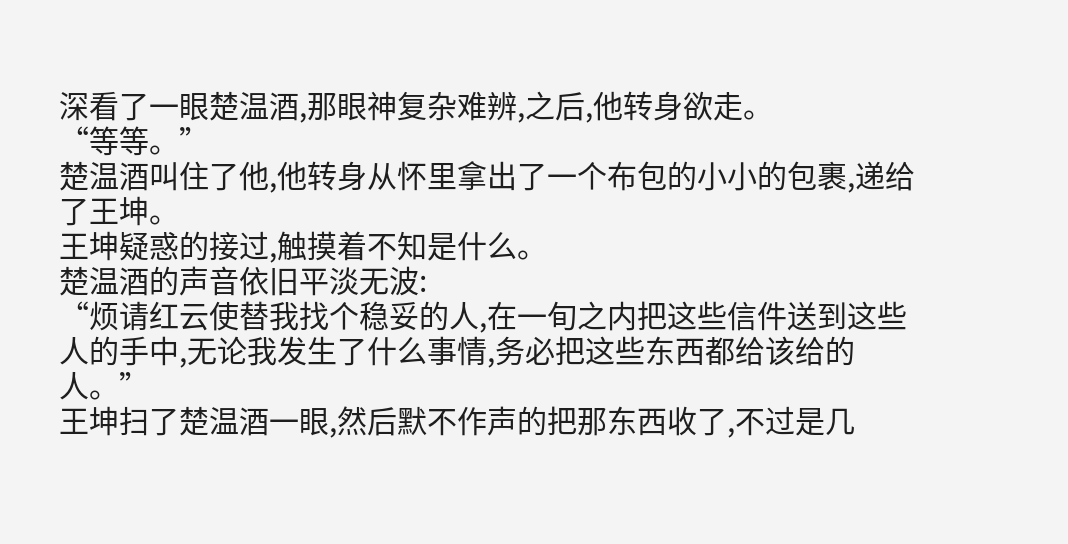深看了一眼楚温酒,那眼神复杂难辨,之后,他转身欲走。
“等等。”
楚温酒叫住了他,他转身从怀里拿出了一个布包的小小的包裹,递给了王坤。
王坤疑惑的接过,触摸着不知是什么。
楚温酒的声音依旧平淡无波:
“烦请红云使替我找个稳妥的人,在一旬之内把这些信件送到这些人的手中,无论我发生了什么事情,务必把这些东西都给该给的人。”
王坤扫了楚温酒一眼,然后默不作声的把那东西收了,不过是几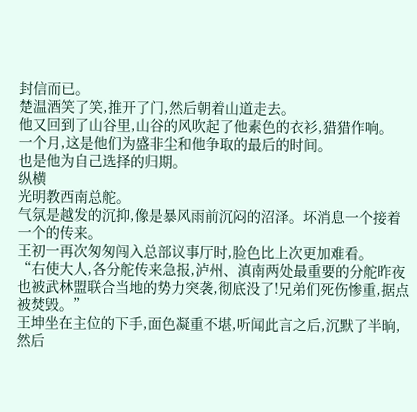封信而已。
楚温酒笑了笑,推开了门,然后朝着山道走去。
他又回到了山谷里,山谷的风吹起了他素色的衣衫,猎猎作响。
一个月,这是他们为盛非尘和他争取的最后的时间。
也是他为自己选择的归期。
纵横
光明教西南总舵。
气氛是越发的沉抑,像是暴风雨前沉闷的沼泽。坏消息一个接着一个的传来。
王初一再次匆匆闯入总部议事厅时,脸色比上次更加难看。
“右使大人,各分舵传来急报,泸州、滇南两处最重要的分舵昨夜也被武林盟联合当地的势力突袭,彻底没了!兄弟们死伤惨重,据点被焚毁。”
王坤坐在主位的下手,面色凝重不堪,听闻此言之后,沉默了半晌,然后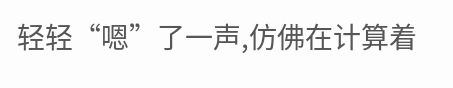轻轻“嗯”了一声,仿佛在计算着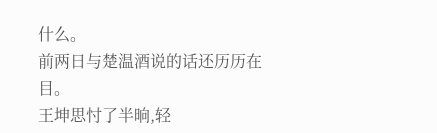什么。
前两日与楚温酒说的话还历历在目。
王坤思忖了半晌,轻